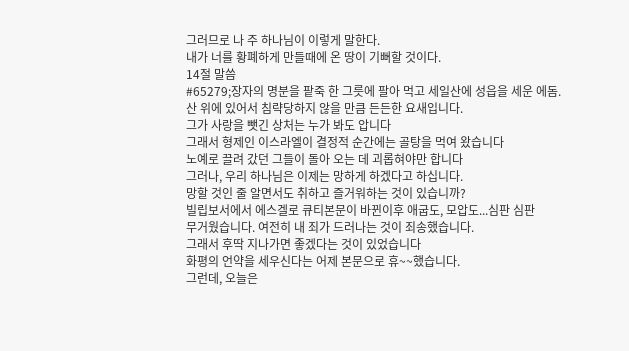그러므로 나 주 하나님이 이렇게 말한다.
내가 너를 황폐하게 만들때에 온 땅이 기뻐할 것이다.
14절 말씀
#65279;장자의 명분을 팥죽 한 그릇에 팔아 먹고 세일산에 성읍을 세운 에돔.
산 위에 있어서 침략당하지 않을 만큼 든든한 요새입니다.
그가 사랑을 뺏긴 상처는 누가 봐도 압니다
그래서 형제인 이스라엘이 결정적 순간에는 골탕을 먹여 왔습니다
노예로 끌려 갔던 그들이 돌아 오는 데 괴롭혀야만 합니다
그러나, 우리 하나님은 이제는 망하게 하겠다고 하십니다.
망할 것인 줄 알면서도 취하고 즐거워하는 것이 있습니까?
빌립보서에서 에스겔로 큐티본문이 바뀐이후 애굽도, 모압도...심판 심판
무거웠습니다. 여전히 내 죄가 드러나는 것이 죄송했습니다.
그래서 후딱 지나가면 좋겠다는 것이 있었습니다
화평의 언약을 세우신다는 어제 본문으로 휴~~했습니다.
그런데, 오늘은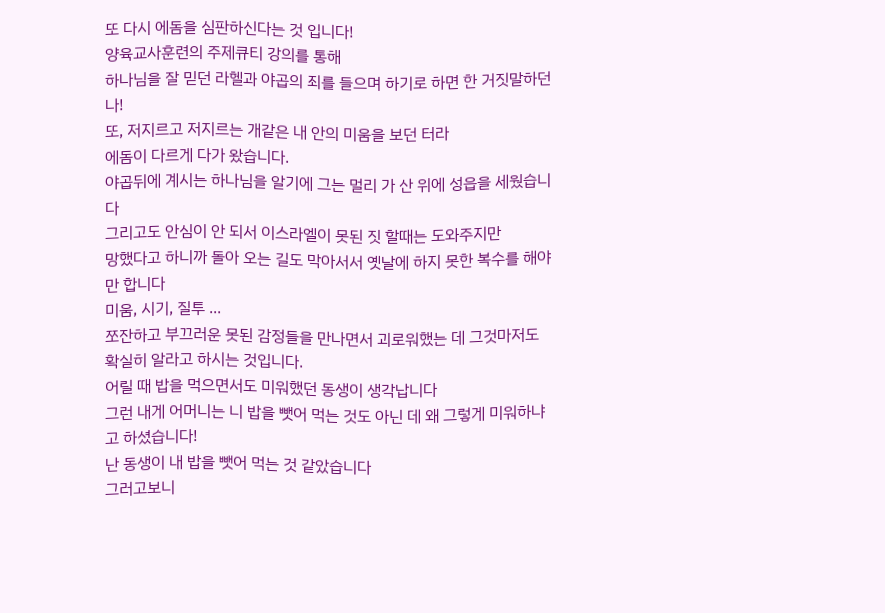또 다시 에돔을 심판하신다는 것 입니다!
양육교사훈련의 주제큐티 강의를 통해
하나님을 잘 믿던 라헬과 야곱의 죄를 들으며 하기로 하면 한 거짓말하던 나!
또, 저지르고 저지르는 개같은 내 안의 미움을 보던 터라
에돔이 다르게 다가 왔습니다.
야곱뒤에 계시는 하나님을 알기에 그는 멀리 가 산 위에 성읍을 세웠습니다
그리고도 안심이 안 되서 이스라엘이 못된 짓 할때는 도와주지만
망했다고 하니까 돌아 오는 길도 막아서서 옛날에 하지 못한 복수를 해야만 합니다
미움, 시기, 질투 ...
쪼잔하고 부끄러운 못된 감정들을 만나면서 괴로워했는 데 그것마저도
확실히 알라고 하시는 것입니다.
어릴 때 밥을 먹으면서도 미워했던 동생이 생각납니다
그런 내게 어머니는 니 밥을 뺏어 먹는 것도 아닌 데 왜 그렇게 미워하냐고 하셨습니다!
난 동생이 내 밥을 뺏어 먹는 것 같았습니다
그러고보니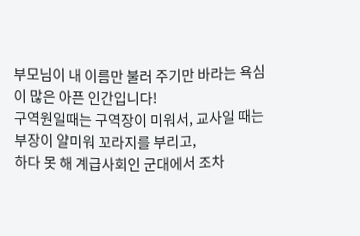부모님이 내 이름만 불러 주기만 바라는 욕심이 많은 아픈 인간입니다!
구역원일때는 구역장이 미워서, 교사일 때는 부장이 얄미워 꼬라지를 부리고,
하다 못 해 계급사회인 군대에서 조차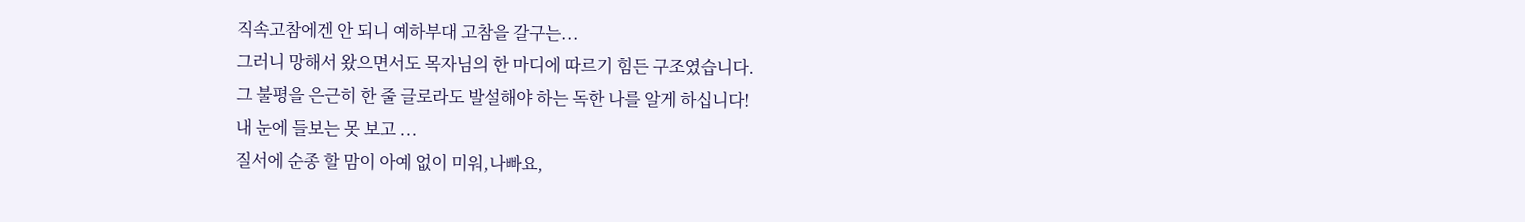직속고참에겐 안 되니 예하부대 고참을 갈구는...
그러니 망해서 왔으면서도 목자님의 한 마디에 따르기 힘든 구조였습니다.
그 불평을 은근히 한 줄 글로라도 발설해야 하는 독한 나를 알게 하십니다!
내 눈에 들보는 못 보고 ...
질서에 순종 할 맘이 아예 없이 미워,나빠요,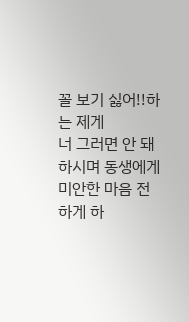꼴 보기 싫어!!하는 제게
너 그러면 안 돼 하시며 동생에게 미안한 마음 전하게 하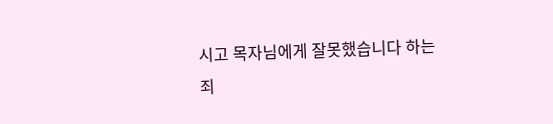시고 목자님에게 잘못했습니다 하는
죄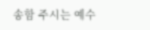송함 주시는 예수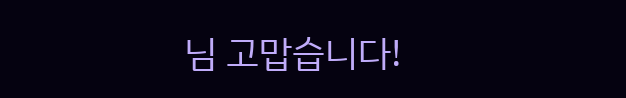님 고맙습니다!